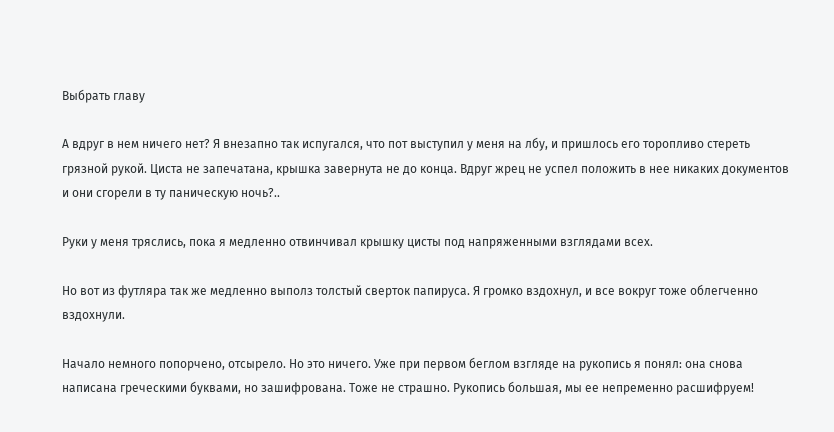Выбрать главу

А вдруг в нем ничего нет? Я внезапно так испугался, что пот выступил у меня на лбу, и пришлось его торопливо стереть грязной рукой. Циста не запечатана, крышка завернута не до конца. Вдруг жрец не успел положить в нее никаких документов и они сгорели в ту паническую ночь?..

Руки у меня тряслись, пока я медленно отвинчивал крышку цисты под напряженными взглядами всех.

Но вот из футляра так же медленно выполз толстый сверток папируса. Я громко вздохнул, и все вокруг тоже облегченно вздохнули.

Начало немного попорчено, отсырело. Но это ничего. Уже при первом беглом взгляде на рукопись я понял: она снова написана греческими буквами, но зашифрована. Тоже не страшно. Рукопись большая, мы ее непременно расшифруем!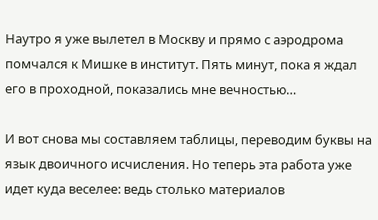Наутро я уже вылетел в Москву и прямо с аэродрома помчался к Мишке в институт. Пять минут, пока я ждал его в проходной, показались мне вечностью…

И вот снова мы составляем таблицы, переводим буквы на язык двоичного исчисления. Но теперь эта работа уже идет куда веселее: ведь столько материалов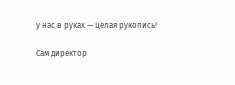у нас в руках — целая рукопись!

Сам директор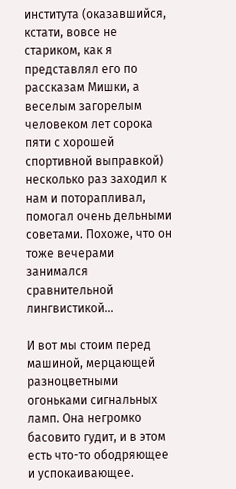института (оказавшийся, кстати, вовсе не стариком, как я представлял его по рассказам Мишки, а веселым загорелым человеком лет сорока пяти с хорошей спортивной выправкой) несколько раз заходил к нам и поторапливал, помогал очень дельными советами. Похоже, что он тоже вечерами занимался сравнительной лингвистикой…

И вот мы стоим перед машиной, мерцающей разноцветными огоньками сигнальных ламп. Она негромко басовито гудит, и в этом есть что-то ободряющее и успокаивающее.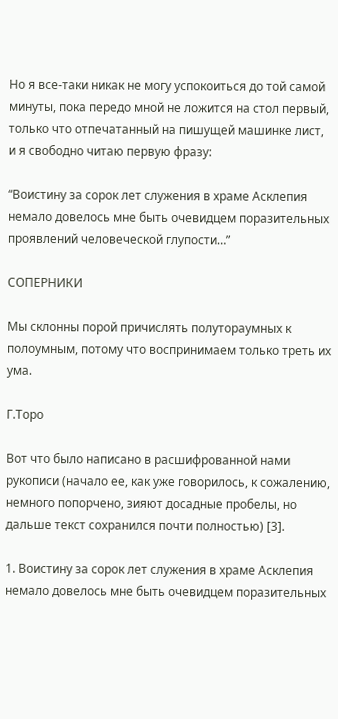Но я все-таки никак не могу успокоиться до той самой минуты, пока передо мной не ложится на стол первый, только что отпечатанный на пишущей машинке лист, и я свободно читаю первую фразу:

“Воистину за сорок лет служения в храме Асклепия немало довелось мне быть очевидцем поразительных проявлений человеческой глупости…”

СОПЕРНИКИ

Мы склонны порой причислять полутораумных к полоумным, потому что воспринимаем только треть их ума.

Г.Торо

Вот что было написано в расшифрованной нами рукописи (начало ее, как уже говорилось, к сожалению, немного попорчено, зияют досадные пробелы, но дальше текст сохранился почти полностью) [3].

1. Воистину за сорок лет служения в храме Асклепия немало довелось мне быть очевидцем поразительных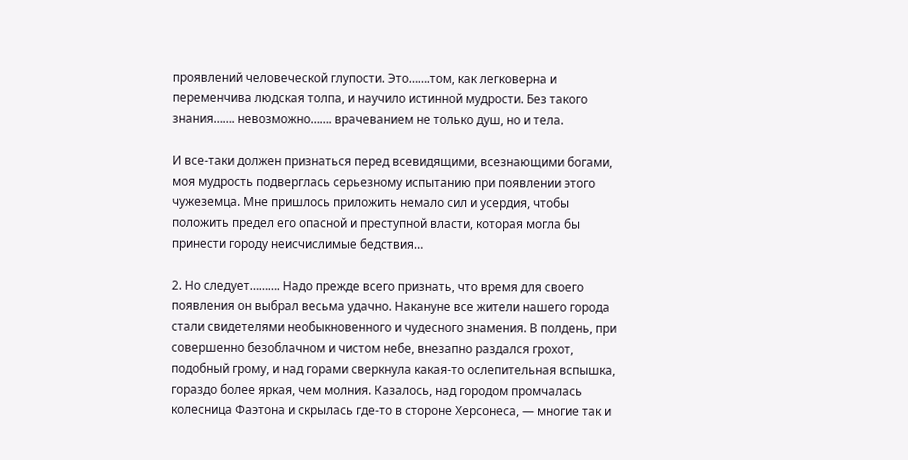проявлений человеческой глупости. Это…….том, как легковерна и переменчива людская толпа, и научило истинной мудрости. Без такого знания……. невозможно……. врачеванием не только душ, но и тела.

И все-таки должен признаться перед всевидящими, всезнающими богами, моя мудрость подверглась серьезному испытанию при появлении этого чужеземца. Мне пришлось приложить немало сил и усердия, чтобы положить предел его опасной и преступной власти, которая могла бы принести городу неисчислимые бедствия…

2. Но следует………. Надо прежде всего признать, что время для своего появления он выбрал весьма удачно. Накануне все жители нашего города стали свидетелями необыкновенного и чудесного знамения. В полдень, при совершенно безоблачном и чистом небе, внезапно раздался грохот, подобный грому, и над горами сверкнула какая-то ослепительная вспышка, гораздо более яркая, чем молния. Казалось, над городом промчалась колесница Фаэтона и скрылась где-то в стороне Херсонеса, — многие так и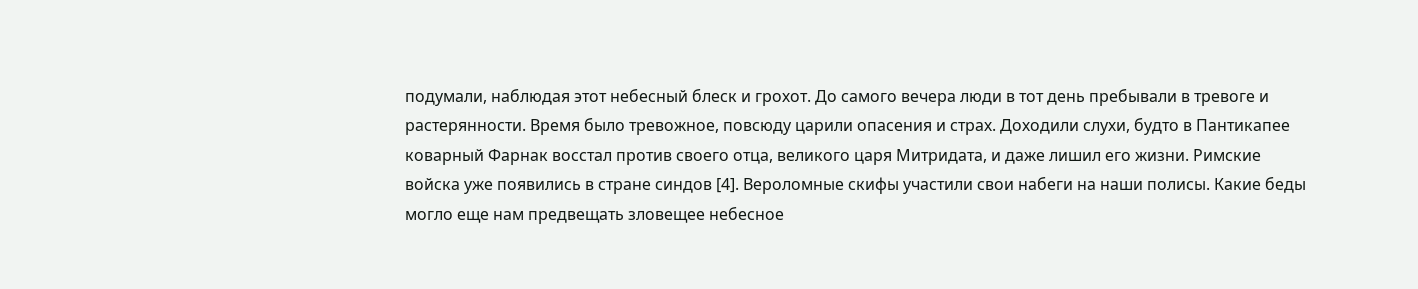подумали, наблюдая этот небесный блеск и грохот. До самого вечера люди в тот день пребывали в тревоге и растерянности. Время было тревожное, повсюду царили опасения и страх. Доходили слухи, будто в Пантикапее коварный Фарнак восстал против своего отца, великого царя Митридата, и даже лишил его жизни. Римские войска уже появились в стране синдов [4]. Вероломные скифы участили свои набеги на наши полисы. Какие беды могло еще нам предвещать зловещее небесное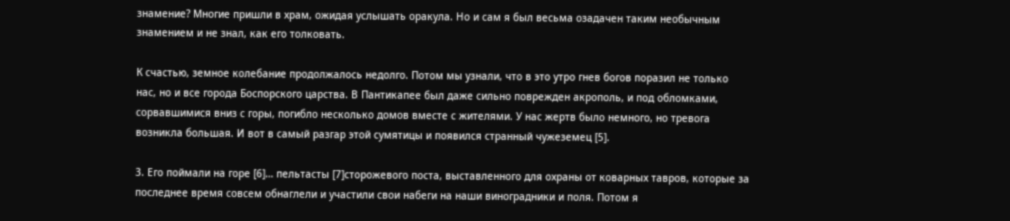знамение? Многие пришли в храм, ожидая услышать оракула. Но и сам я был весьма озадачен таким необычным знамением и не знал, как его толковать.

К счастью, земное колебание продолжалось недолго. Потом мы узнали, что в это утро гнев богов поразил не только нас, но и все города Боспорского царства. В Пантикапее был даже сильно поврежден акрополь, и под обломками, сорвавшимися вниз с горы, погибло несколько домов вместе с жителями. У нас жертв было немного, но тревога возникла большая. И вот в самый разгар этой сумятицы и появился странный чужеземец [5].

3. Его поймали на горе [6]… пельтасты [7]сторожевого поста, выставленного для охраны от коварных тавров, которые за последнее время совсем обнаглели и участили свои набеги на наши виноградники и поля. Потом я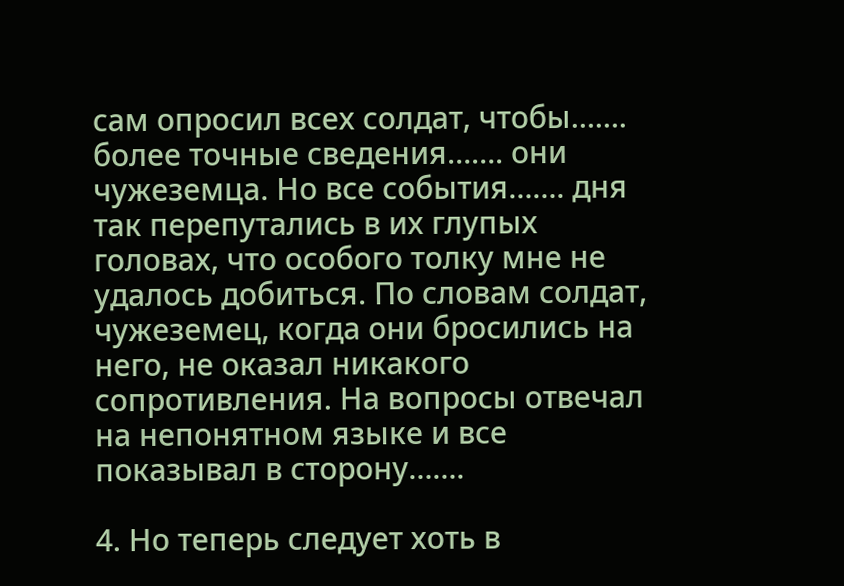сам опросил всех солдат, чтобы……. более точные сведения……. они чужеземца. Но все события……. дня так перепутались в их глупых головах, что особого толку мне не удалось добиться. По словам солдат, чужеземец, когда они бросились на него, не оказал никакого сопротивления. На вопросы отвечал на непонятном языке и все показывал в сторону…….

4. Но теперь следует хоть в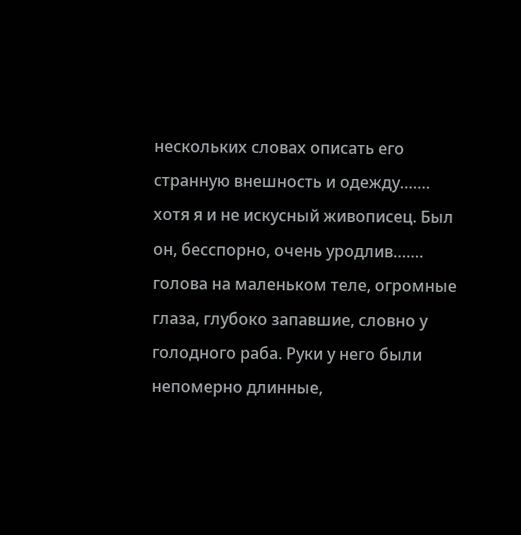нескольких словах описать его странную внешность и одежду……. хотя я и не искусный живописец. Был он, бесспорно, очень уродлив……. голова на маленьком теле, огромные глаза, глубоко запавшие, словно у голодного раба. Руки у него были непомерно длинные,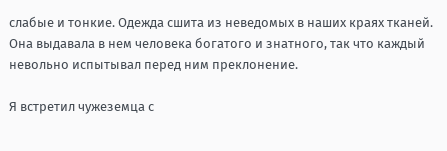слабые и тонкие. Одежда сшита из неведомых в наших краях тканей. Она выдавала в нем человека богатого и знатного, так что каждый невольно испытывал перед ним преклонение.

Я встретил чужеземца с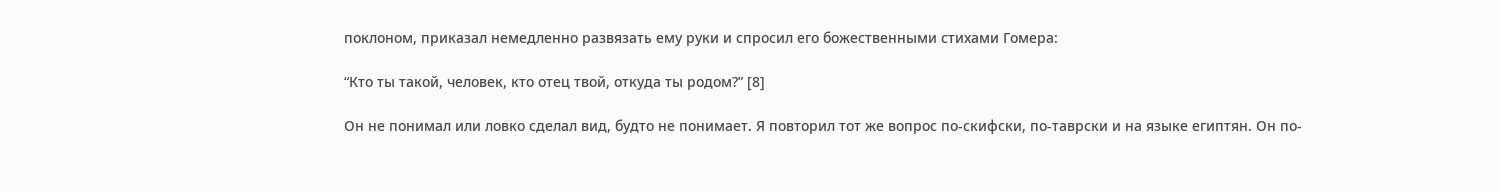поклоном, приказал немедленно развязать ему руки и спросил его божественными стихами Гомера:

“Кто ты такой, человек, кто отец твой, откуда ты родом?” [8]

Он не понимал или ловко сделал вид, будто не понимает. Я повторил тот же вопрос по-скифски, по-таврски и на языке египтян. Он по-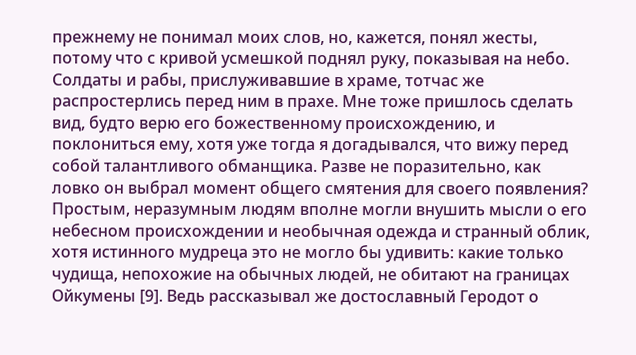прежнему не понимал моих слов, но, кажется, понял жесты, потому что с кривой усмешкой поднял руку, показывая на небо. Солдаты и рабы, прислуживавшие в храме, тотчас же распростерлись перед ним в прахе. Мне тоже пришлось сделать вид, будто верю его божественному происхождению, и поклониться ему, хотя уже тогда я догадывался, что вижу перед собой талантливого обманщика. Разве не поразительно, как ловко он выбрал момент общего смятения для своего появления? Простым, неразумным людям вполне могли внушить мысли о его небесном происхождении и необычная одежда и странный облик, хотя истинного мудреца это не могло бы удивить: какие только чудища, непохожие на обычных людей, не обитают на границах Ойкумены [9]. Ведь рассказывал же достославный Геродот о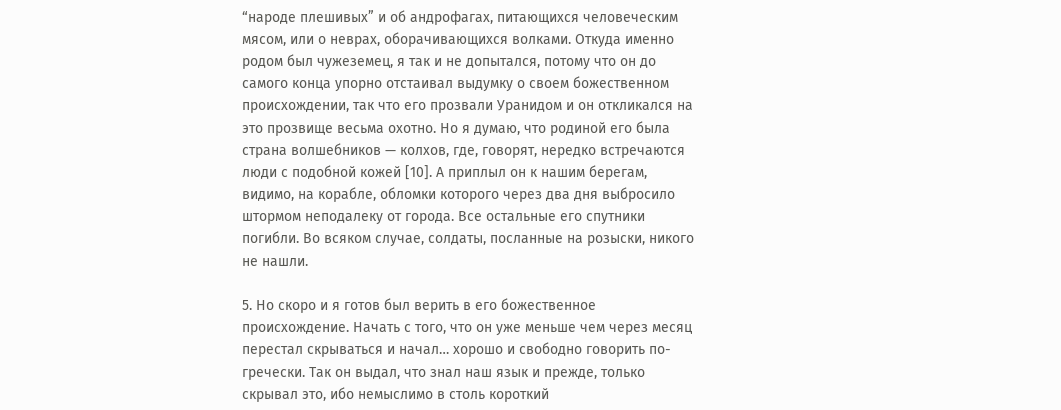“народе плешивых” и об андрофагах, питающихся человеческим мясом, или о неврах, оборачивающихся волками. Откуда именно родом был чужеземец, я так и не допытался, потому что он до самого конца упорно отстаивал выдумку о своем божественном происхождении, так что его прозвали Уранидом и он откликался на это прозвище весьма охотно. Но я думаю, что родиной его была страна волшебников — колхов, где, говорят, нередко встречаются люди с подобной кожей [10]. А приплыл он к нашим берегам, видимо, на корабле, обломки которого через два дня выбросило штормом неподалеку от города. Все остальные его спутники погибли. Во всяком случае, солдаты, посланные на розыски, никого не нашли.

5. Но скоро и я готов был верить в его божественное происхождение. Начать с того, что он уже меньше чем через месяц перестал скрываться и начал… хорошо и свободно говорить по-гречески. Так он выдал, что знал наш язык и прежде, только скрывал это, ибо немыслимо в столь короткий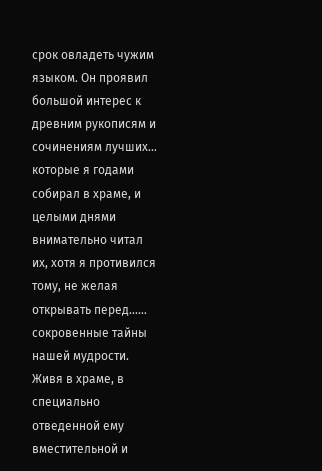срок овладеть чужим языком. Он проявил большой интерес к древним рукописям и сочинениям лучших… которые я годами собирал в храме, и целыми днями внимательно читал их, хотя я противился тому, не желая открывать перед…… сокровенные тайны нашей мудрости. Живя в храме, в специально отведенной ему вместительной и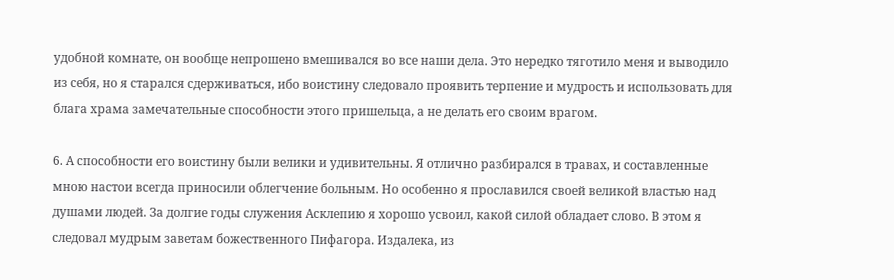удобной комнате, он вообще непрошено вмешивался во все наши дела. Это нередко тяготило меня и выводило из себя, но я старался сдерживаться, ибо воистину следовало проявить терпение и мудрость и использовать для блага храма замечательные способности этого пришельца, а не делать его своим врагом.

6. А способности его воистину были велики и удивительны. Я отлично разбирался в травах, и составленные мною настои всегда приносили облегчение больным. Но особенно я прославился своей великой властью над душами людей. За долгие годы служения Асклепию я хорошо усвоил, какой силой обладает слово. В этом я следовал мудрым заветам божественного Пифагора. Издалека, из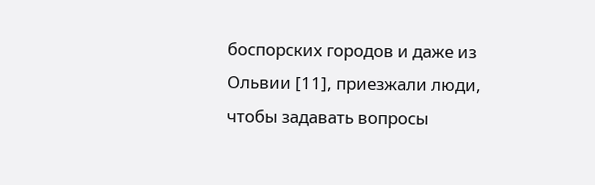боспорских городов и даже из Ольвии [11], приезжали люди, чтобы задавать вопросы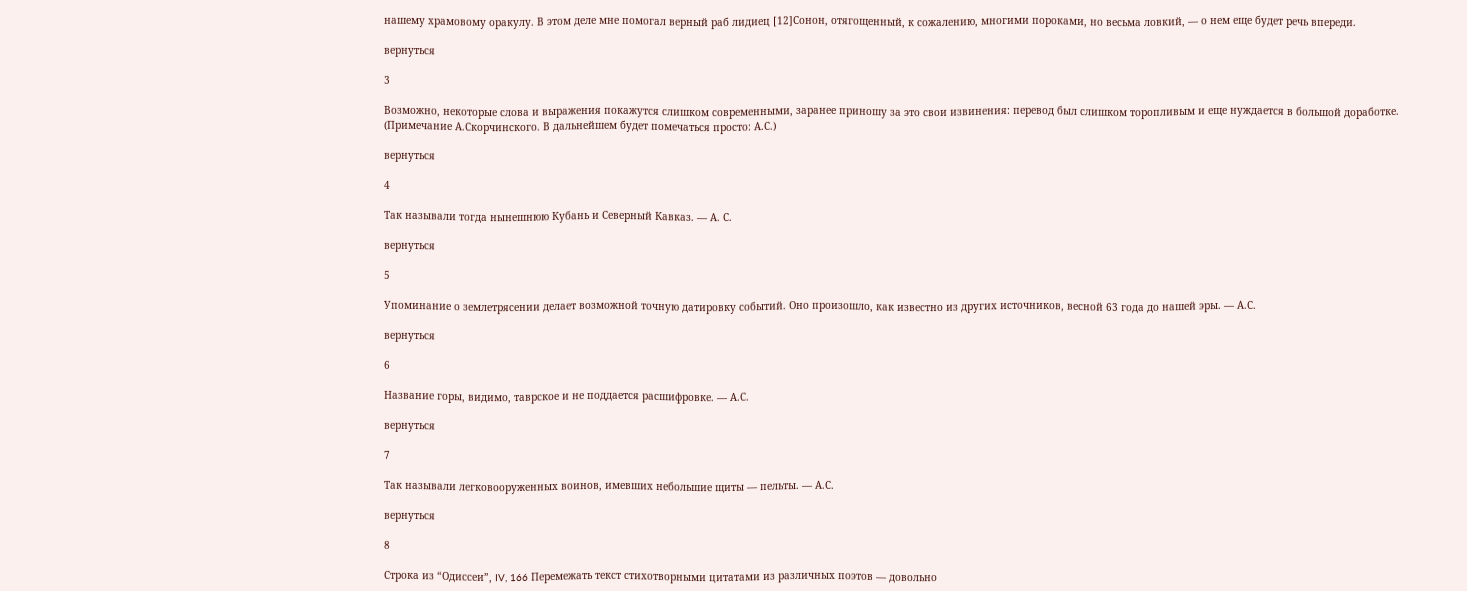нашему храмовому оракулу. В этом деле мне помогал верный раб лидиец [12]Сонон, отягощенный, к сожалению, многими пороками, но весьма ловкий, — о нем еще будет речь впереди.

вернуться

3

Возможно, некоторые слова и выражения покажутся слишком современными, заранее приношу за это свои извинения: перевод был слишком торопливым и еще нуждается в большой доработке. (Примечание А.Скорчинского. В дальнейшем будет помечаться просто: А.С.)

вернуться

4

Так называли тогда нынешнюю Кубань и Северный Кавказ. — А. С.

вернуться

5

Упоминание о землетрясении делает возможной точную датировку событий. Оно произошло, как известно из других источников, весной 63 года до нашей эры. — А.С.

вернуться

6

Название горы, видимо, таврское и не поддается расшифровке. — А.С.

вернуться

7

Так называли легковооруженных воинов, имевших небольшие щиты — пельты. — А.С.

вернуться

8

Строка из “Одиссеи”, IV, 166 Перемежать текст стихотворными цитатами из различных поэтов — довольно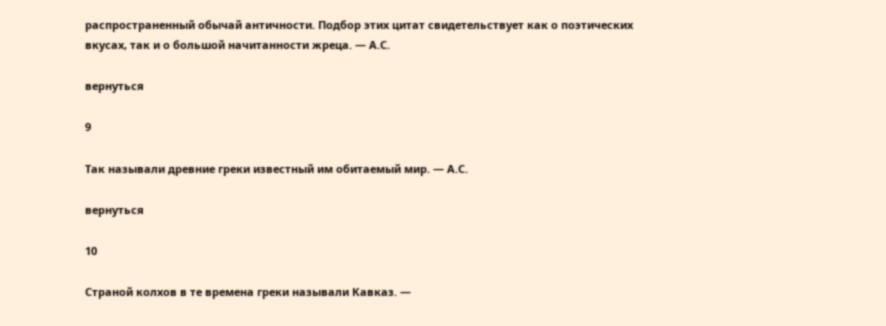распространенный обычай античности. Подбор этих цитат свидетельствует как о поэтических вкусах, так и о большой начитанности жреца. — А.С.

вернуться

9

Так называли древние греки известный им обитаемый мир. — А.С.

вернуться

10

Страной колхов в те времена греки называли Кавказ. —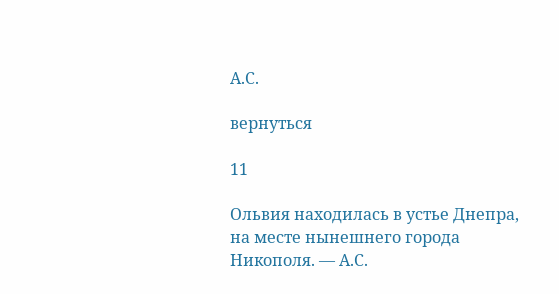А.С.

вернуться

11

Ольвия находилась в устье Днепра, на месте нынешнего города Никополя. — А.С.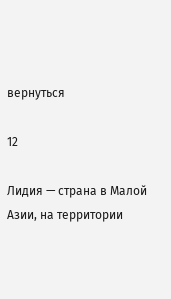вернуться

12

Лидия — страна в Малой Азии, на территории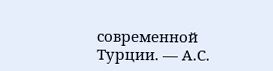современной Турции. — А.С.